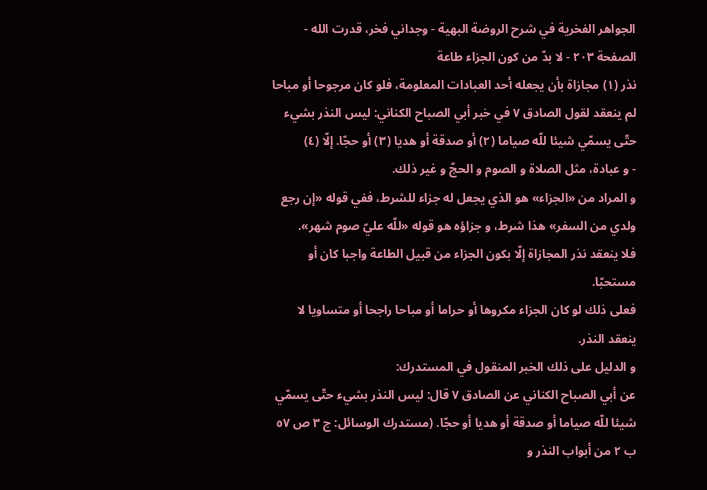الجواهر الفخرية في شرح الروضة البهية - وجداني فخر، قدرت الله - الصفحة ٢٠٣ - لا بدّ من كون الجزاء طاعة
نذر (١) مجازاة بأن يجعله أحد العبادات المعلومة، فلو كان مرجوحا أو مباحا لم ينعقد لقول الصادق ٧ في خبر أبي الصباح الكناني: ليس النذر بشيء حتّى يسمّي شيئا للّه صياما (٢) أو صدقة أو هديا (٣) أو حجّا. إلّا (٤)
- و عبادة، مثل الصلاة و الصوم و الحجّ و غير ذلك.
و المراد من «الجزاء» هو الذي يجعل له جزاء للشرط، ففي قوله «إن رجع ولدي من السفر» هذا شرط، و جزاؤه هو قوله «للّه عليّ صوم شهر».
فلا ينعقد نذر المجازاة إلّا بكون الجزاء من قبيل الطاعة واجبا كان أو مستحبّا.
فعلى ذلك لو كان الجزاء مكروها أو حراما أو مباحا راجحا أو متساويا لا ينعقد النذر.
و الدليل على ذلك الخبر المنقول في المستدرك:
عن أبي الصباح الكناني عن الصادق ٧ قال: ليس النذر بشيء حتّى يسمّي شيئا للّه صياما أو صدقة أو هديا أو حجّا. (مستدرك الوسائل: ج ٣ ص ٥٧ ب ٢ من أبواب النذر و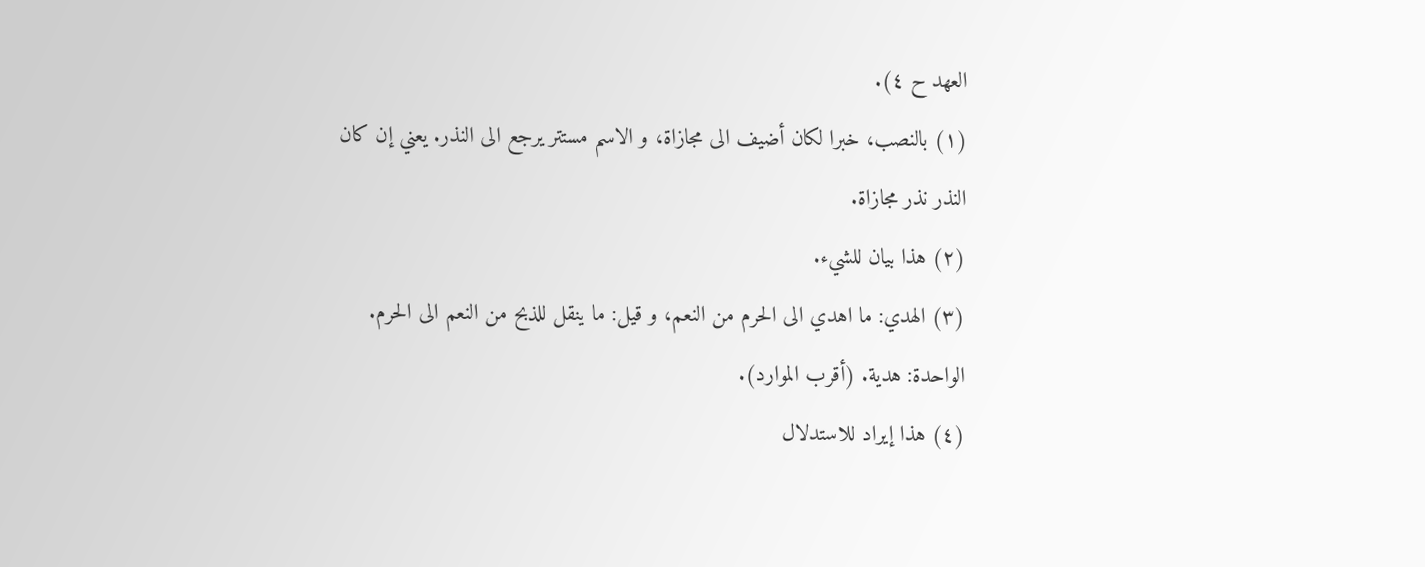العهد ح ٤).
(١) بالنصب، خبرا لكان أضيف الى مجازاة، و الاسم مستتر يرجع الى النذر. يعني إن كان النذر نذر مجازاة.
(٢) هذا بيان للشيء.
(٣) الهدي: ما اهدي الى الحرم من النعم، و قيل: ما ينقل للذبح من النعم الى الحرم.
الواحدة: هدية. (أقرب الموارد).
(٤) هذا إيراد للاستدلال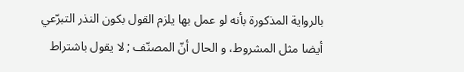بالرواية المذكورة بأنه لو عمل بها يلزم القول بكون النذر التبرّعي أيضا مثل المشروط، و الحال أنّ المصنّف ; لا يقول باشتراط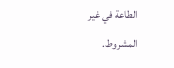الطاعة في غير المشروط.